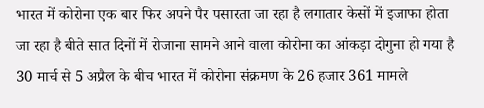भारत में कोरोना एक बार फिर अपने पैर पसारता जा रहा है लगातार केसों में इजाफा होता जा रहा है बीते सात दिनों में रोजाना सामने आने वाला कोरोना का आंकड़ा दोगुना हो गया है 30 मार्च से 5 अप्रैल के बीच भारत में कोरोना संक्रमण के 26 हजार 361 मामले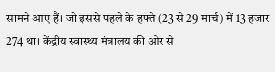सामने आए हैं। जो इससे पहले के हफ्ते (23 से 29 मार्च) में 13 हजार 274 था। केंद्रीय स्वास्थ्य मंत्रालय की ओर से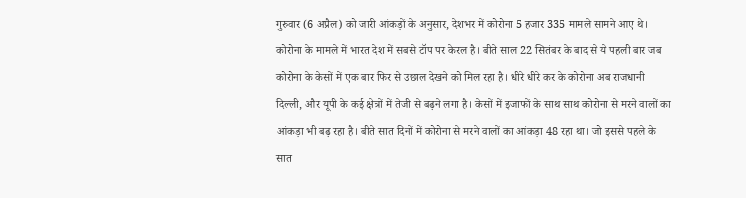गुरुवार (6 अप्रैल) को जारी आंकड़ों के अनुसार, देशभर में कोरोना 5 हजार 335 मामले सामने आए थे।
कोरोना के मामले में भारत देश में सबसे टॉप पर केरल है। बीते साल 22 सितंबर के बाद से ये पहली बार जब कोरोना के केसों में एक बार फिर से उछाल देखने को मिल रहा है। धीरे धीरे कर के कोरोना अब राजधानी दिल्ली, और यूपी के कई क्षेत्रों में तेजी से बढ़ने लगा है। केसों में इजाफों के साथ साथ कोरोना से मरने वालों का आंकड़ा भी बढ़ रहा है। बीते सात दिनों में कोरोना से मरने वालों का आंकड़ा 48 रहा था। जो इससे पहले के सात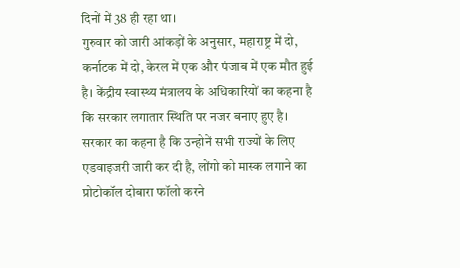दिनों में 38 ही रहा था।
गुरुवार को जारी आंकड़ों के अनुसार, महाराष्ट्र में दो, कर्नाटक में दो, केरल में एक और पंजाब में एक मौत हुई है। केंद्रीय स्वास्थ्य मंत्रालय के अधिकारियों का कहना है कि सरकार लगातार स्थिति पर नजर बनाए हुए है। सरकार का कहना है कि उन्होनें सभी राज्यों के लिए एडवाइजरी जारी कर दी है, लोंगो को मास्क लगाने का प्रोटोकॉल दोबारा फॉलो करने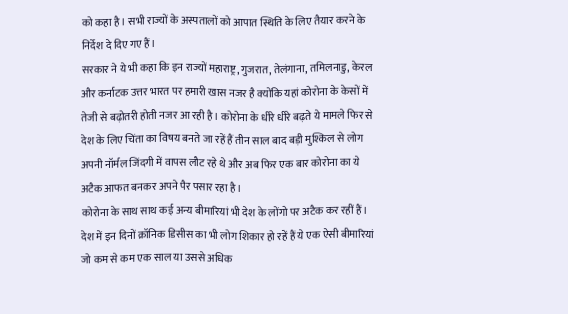को कहा है। सभी राज्यों के अस्पतालों को आपात स्थिति के लिए तैयार करने के निर्देश दे दिए गए हैं।
सरकार ने ये भी कहा कि इन राज्यों महाराष्ट्र, गुजरात, तेलंगाना, तमिलनाडु, केरल और कर्नाटक उत्तर भारत पर हमारी खास नजर है क्योंकि यहां कोरोना के केसों में तेजी से बढ़ोतरी होती नजर आ रही है। कोरोना के धीरे धीरे बढ़ते ये मामले फिर से देश के लिए चिंता का विषय बनते जा रहें हैं तीन साल बाद बड़ी मुश्किल से लोग अपनी नॉर्मल जिंदगी में वापस लौट रहे थे और अब फिर एक बार कोरोना का ये अटैक आफत बनकर अपने पैर पसार रहा है।
कोरोना के साथ साथ कई अन्य बीमारियां भी देश के लोंगो पर अटैक कर रहीं हैं। देश में इन दिनों क्रॉनिक डिसीस का भी लोग शिकार हो रहें हैं ये एक ऐसी बीमारियां जो कम से कम एक साल या उससे अधिक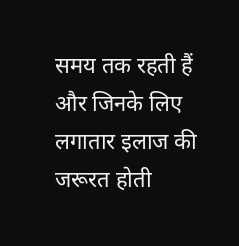समय तक रहती हैं और जिनके लिए लगातार इलाज की जरूरत होती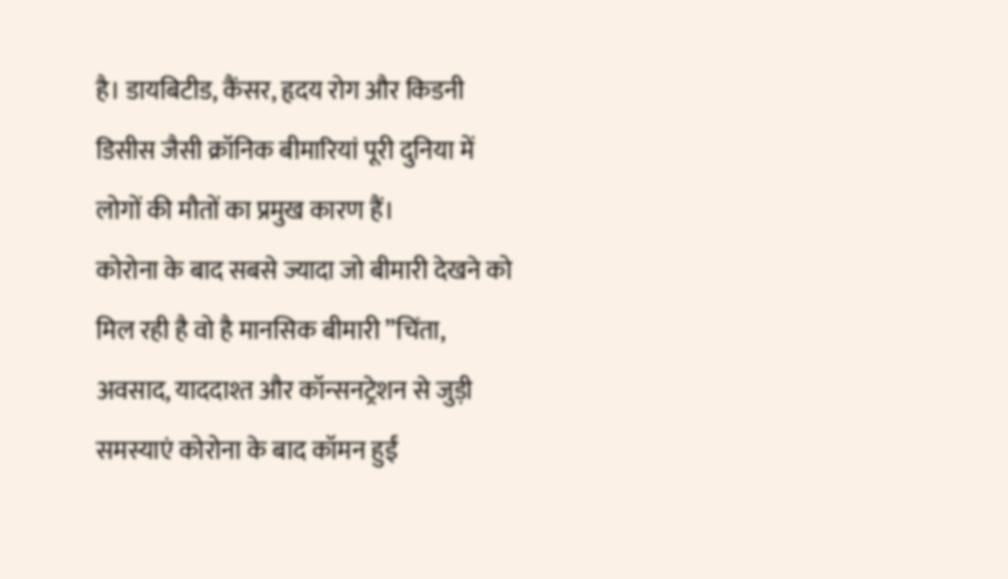है। डायबिटीड, कैंसर, हृदय रोग और किडनी डिसीस जैसी क्रॉनिक बीमारियां पूरी दुनिया में लोगों की मौतों का प्रमुख कारण हैं।
कोरोना के बाद सबसे ज्यादा जो बीमारी देखने को मिल रही है वो है मानसिक बीमारी ”चिंता, अवसाद, याददाश्त और कॉन्सनट्रेशन से जुड़ी समस्याएं कोरोना के बाद कॉमन हुईं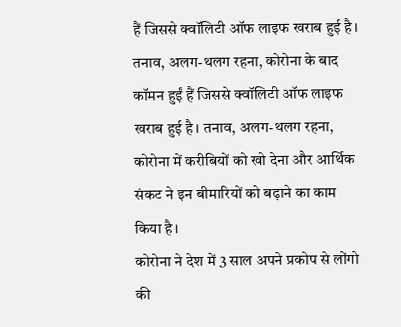हैं जिससे क्वॉलिटी ऑफ लाइफ खराब हुई है। तनाव, अलग-थलग रहना, कोरोना के बाद कॉमन हुईं हैं जिससे क्वॉलिटी ऑफ लाइफ खराब हुई है। तनाव, अलग-थलग रहना, कोरोना में करीबियों को खो देना और आर्थिक संकट ने इन बीमारियों को बढ़ाने का काम किया है।
कोरोना ने देश में 3 साल अपने प्रकोप से लोंगो की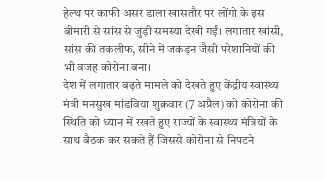हेल्थ पर काफी असर डाला खासतौर पर लोंगो के इस बीमारी से सांस से जुड़ी समस्या देखी गईं। लगातार खांसी, सांस की तकलीफ, सीने में जकड़न जैसी परेशानियों की भी वजह कोरोना बना।
देश में लगातार बढ़ते मामले को देखते हुए केंद्रीय स्वास्थ्य मंत्री मनसुख मांडविया शुक्रवार (7 अप्रैल) को कोरोना की स्थिति को ध्यान में रखते हुए राज्यों के स्वास्थ्य मंत्रियों के साथ बैठक कर सकते हैं जिससे कोरोना से निपटने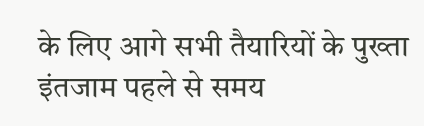के लिए आगे सभी तैयारियों के पुख्ता इंतजाम पहले से समय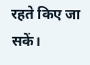रहते किए जा सकें।